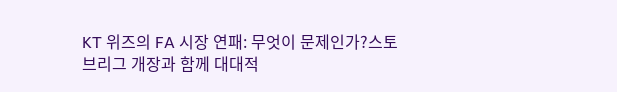KT 위즈의 FA 시장 연패: 무엇이 문제인가?스토브리그 개장과 함께 대대적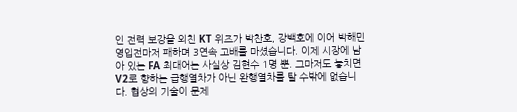인 전력 보강을 외친 KT 위즈가 박찬호, 강백호에 이어 박해민 영입전마저 패하며 3연속 고배를 마셨습니다. 이제 시장에 남아 있는 FA 최대어는 사실상 김현수 1명 뿐. 그마저도 놓치면 V2로 향하는 급행열차가 아닌 완행열차를 탈 수밖에 없습니다. 협상의 기술이 문제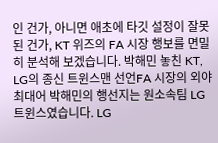인 건가, 아니면 애초에 타깃 설정이 잘못된 건가, KT 위즈의 FA 시장 행보를 면밀히 분석해 보겠습니다. 박해민 놓친 KT, LG의 종신 트윈스맨 선언FA 시장의 외야 최대어 박해민의 행선지는 원소속팀 LG 트윈스였습니다. LG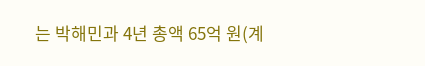는 박해민과 4년 총액 65억 원(계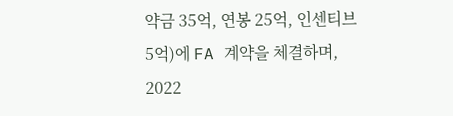약금 35억, 연봉 25억, 인센티브 5억)에 FA 계약을 체결하며, 2022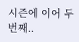시즌에 이어 두 번째..